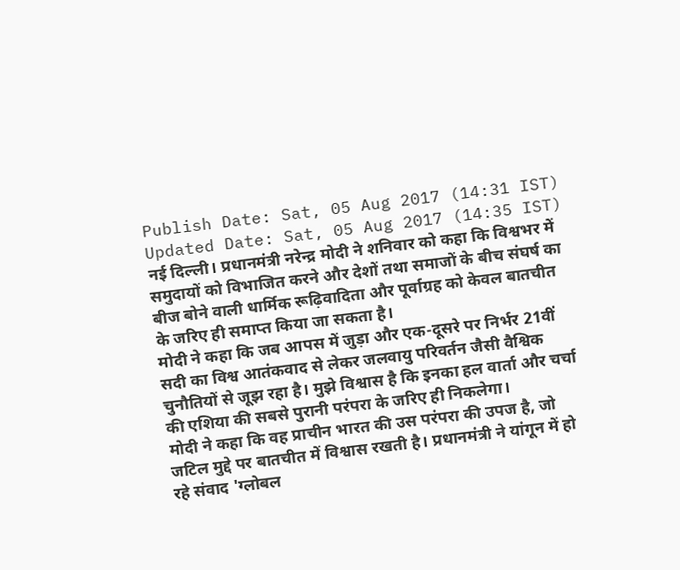Publish Date: Sat, 05 Aug 2017 (14:31 IST)
Updated Date: Sat, 05 Aug 2017 (14:35 IST)
नई दिल्ली। प्रधानमंत्री नरेन्द्र मोदी ने शनिवार को कहा कि विश्वभर में समुदायों को विभाजित करने और देशों तथा समाजों के बीच संघर्ष का बीज बोने वाली धार्मिक रूढ़िवादिता और पूर्वाग्रह को केवल बातचीत के जरिए ही समाप्त किया जा सकता है।
मोदी ने कहा कि जब आपस में जुड़ा और एक-दूसरे पर निर्भर 21वीं सदी का विश्व आतंकवाद से लेकर जलवायु परिवर्तन जैसी वैश्विक चुनौतियों से जूझ रहा है। मुझे विश्वास है कि इनका हल वार्ता और चर्चा की एशिया की सबसे पुरानी परंपरा के जरिए ही निकलेगा।
मोदी ने कहा कि वह प्राचीन भारत की उस परंपरा की उपज है, जो जटिल मुद्दे पर बातचीत में विश्वास रखती है। प्रधानमंत्री ने यांगून में हो रहे संवाद 'ग्लोबल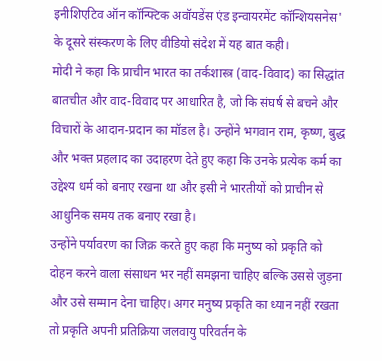इनीशिएटिव ऑन कॉन्फ्टिक अवॉयडेंस एंड इन्वायरमेंट कॉन्शियसनेस' के दूसरे संस्करण के लिए वीडियो संदेश में यह बात कही।
मोदी ने कहा कि प्राचीन भारत का तर्कशास्त्र (वाद-विवाद) का सिद्धांत बातचीत और वाद-विवाद पर आधारित है, जो कि संघर्ष से बचने और विचारों के आदान-प्रदान का मॉडल है। उन्होंने भगवान राम, कृष्ण, बुद्ध और भक्त प्रहलाद का उदाहरण देते हुए कहा कि उनके प्रत्येक कर्म का उद्देश्य धर्म को बनाए रखना था और इसी ने भारतीयों को प्राचीन से आधुनिक समय तक बनाए रखा है।
उन्होंने पर्यावरण का जिक्र करते हुए कहा कि मनुष्य को प्रकृति को दोहन करने वाला संसाधन भर नहीं समझना चाहिए बल्कि उससे जुड़ना और उसे सम्मान देना चाहिए। अगर मनुष्य प्रकृति का ध्यान नहीं रखता तो प्रकृति अपनी प्रतिक्रिया जलवायु परिवर्तन के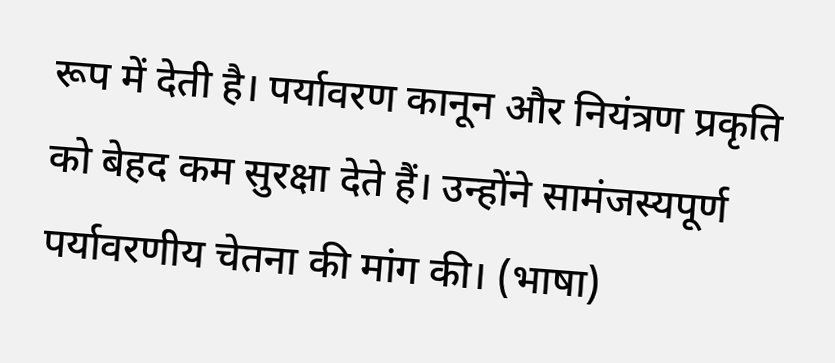रूप में देती है। पर्यावरण कानून और नियंत्रण प्रकृति को बेहद कम सुरक्षा देते हैं। उन्होंने सामंजस्यपूर्ण पर्यावरणीय चेतना की मांग की। (भाषा)